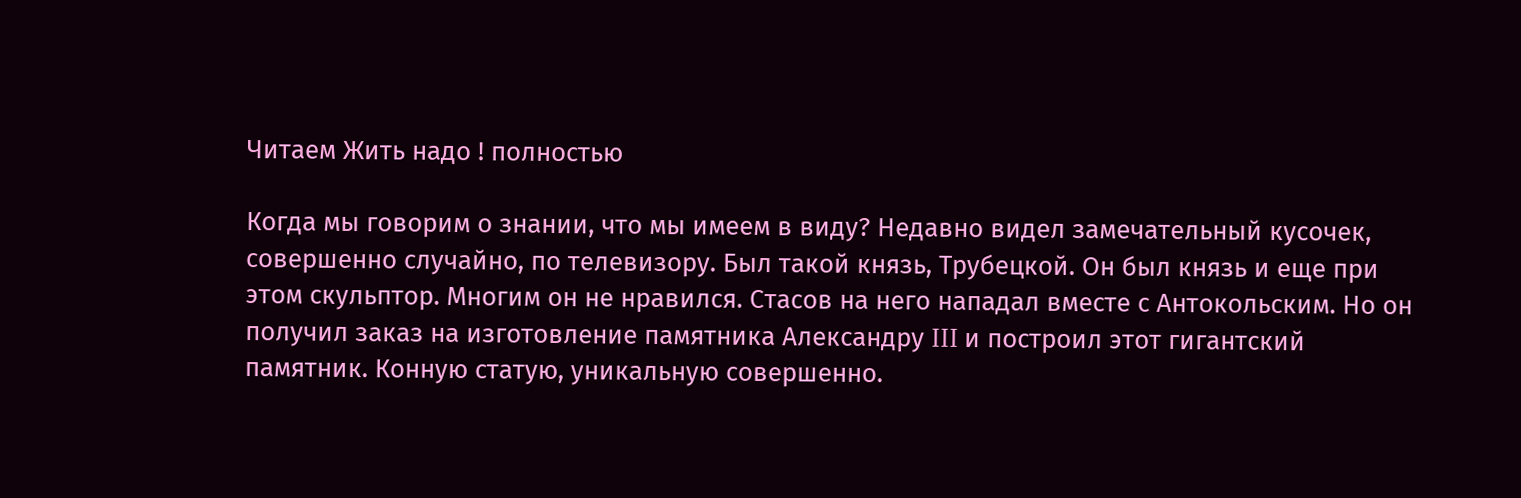Читаем Жить надо ! полностью

Когда мы говорим о знании, что мы имеем в виду? Недавно видел замечательный кусочек, совершенно случайно, по телевизору. Был такой князь, Трубецкой. Он был князь и еще при этом скульптор. Многим он не нравился. Стасов на него нападал вместе с Антокольским. Но он получил заказ на изготовление памятника Александру III и построил этот гигантский памятник. Конную статую, уникальную совершенно.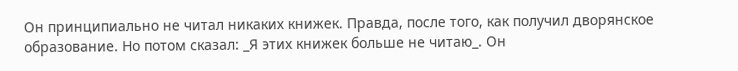Он принципиально не читал никаких книжек. Правда, после того, как получил дворянское образование. Но потом сказал: _Я этих книжек больше не читаю_. Он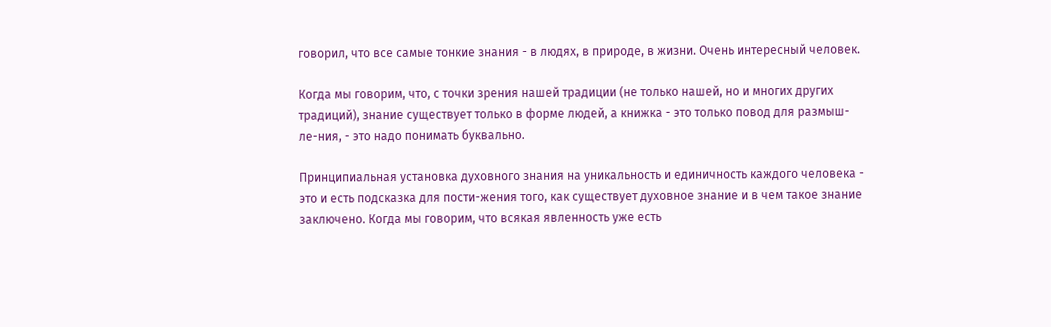говорил, что все самые тонкие знания - в людях, в природе, в жизни. Очень интересный человек.

Когда мы говорим, что, с точки зрения нашей традиции (не только нашей, но и многих других традиций), знание существует только в форме людей, а книжка - это только повод для размыш-ле-ния, - это надо понимать буквально.

Принципиальная установка духовного знания на уникальность и единичность каждого человека - это и есть подсказка для пости-жения того, как существует духовное знание и в чем такое знание заключено. Когда мы говорим, что всякая явленность уже есть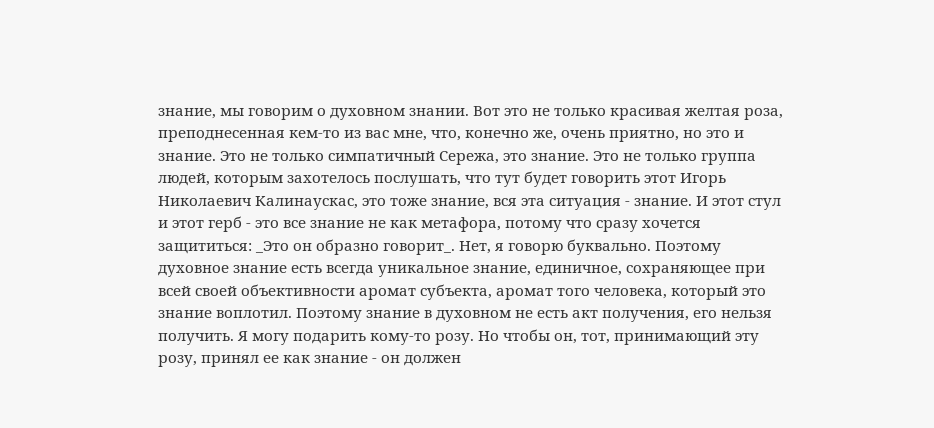знание, мы говорим о духовном знании. Вот это не только красивая желтая роза, преподнесенная кем-то из вас мне, что, конечно же, очень приятно, но это и знание. Это не только симпатичный Сережа, это знание. Это не только группа людей, которым захотелось послушать, что тут будет говорить этот Игорь Николаевич Калинаускас, это тоже знание, вся эта ситуация - знание. И этот стул и этот герб - это все знание не как метафора, потому что сразу хочется защититься: _Это он образно говорит_. Нет, я говорю буквально. Поэтому духовное знание есть всегда уникальное знание, единичное, сохраняющее при всей своей объективности аромат субъекта, аромат того человека, который это знание воплотил. Поэтому знание в духовном не есть акт получения, его нельзя получить. Я могу подарить кому-то розу. Но чтобы он, тот, принимающий эту розу, принял ее как знание - он должен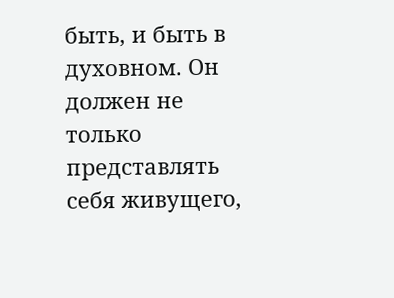быть, и быть в духовном. Он должен не только представлять себя живущего,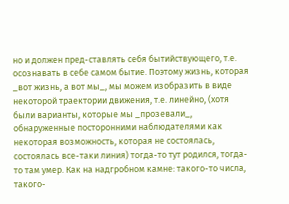но и должен пред-ставлять себя бытийствующего, т.е. осознавать в себе самом бытие. Поэтому жизнь, которая _вот жизнь, а вот мы_, мы можем изобразить в виде некоторой траектории движения, т.е. линейно, (хотя были варианты, которые мы _прозевали_, обнаруженные посторонними наблюдателями как некоторая возможность, которая не состоялась, состоялась все-таки линия) тогда-то тут родился, тогда-то там умер. Как на надгробном камне: такого-то числа, такого-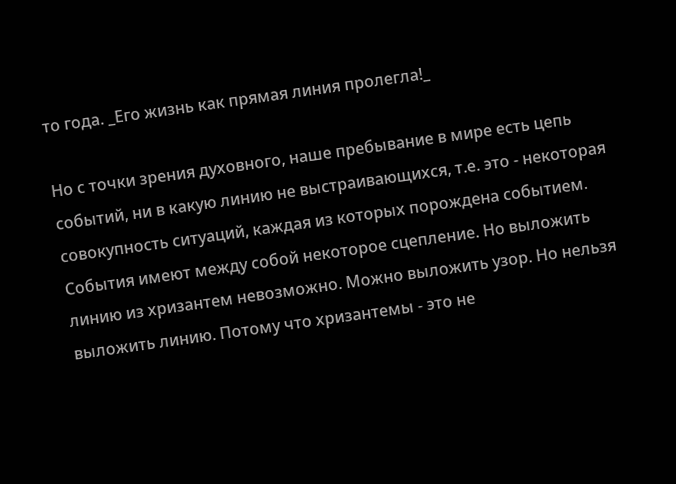то года. _Его жизнь как прямая линия пролегла!_

Но с точки зрения духовного, наше пребывание в мире есть цепь событий, ни в какую линию не выстраивающихся, т.е. это - некоторая совокупность ситуаций, каждая из которых порождена событием. События имеют между собой некоторое сцепление. Но выложить линию из хризантем невозможно. Можно выложить узор. Но нельзя выложить линию. Потому что хризантемы - это не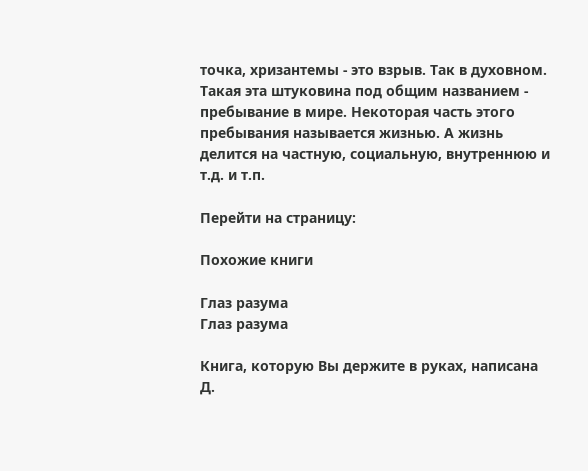точка, хризантемы - это взрыв. Так в духовном. Такая эта штуковина под общим названием - пребывание в мире. Некоторая часть этого пребывания называется жизнью. А жизнь делится на частную, социальную, внутреннюю и т.д. и т.п.

Перейти на страницу:

Похожие книги

Глаз разума
Глаз разума

Книга, которую Вы держите в руках, написана Д.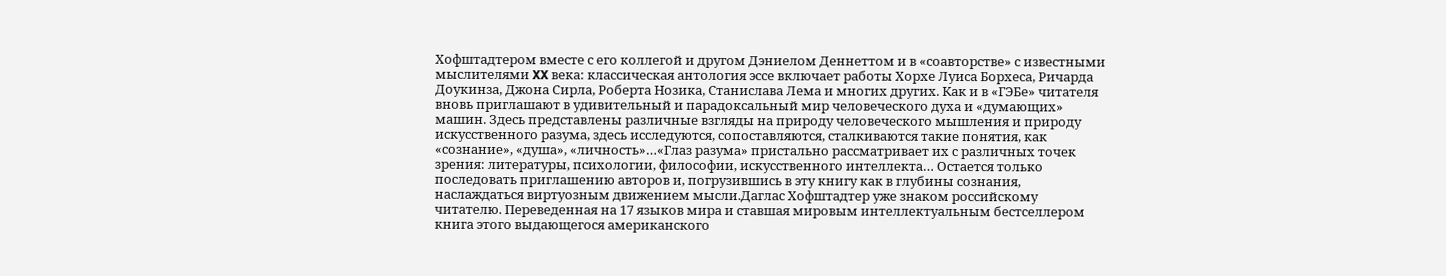Хофштадтером вместе с его коллегой и другом Дэниелом Деннеттом и в «соавторстве» с известными мыслителями XX века: классическая антология эссе включает работы Хорхе Луиса Борхеса, Ричарда Доукинза, Джона Сирла, Роберта Нозика, Станислава Лема и многих других. Как и в «ГЭБе» читателя вновь приглашают в удивительный и парадоксальный мир человеческого духа и «думающих» машин. Здесь представлены различные взгляды на природу человеческого мышления и природу искусственного разума, здесь исследуются, сопоставляются, сталкиваются такие понятия, как «сознание», «душа», «личность»…«Глаз разума» пристально рассматривает их с различных точек зрения: литературы, психологии, философии, искусственного интеллекта… Остается только последовать приглашению авторов и, погрузившись в эту книгу как в глубины сознания, наслаждаться виртуозным движением мысли.Даглас Хофштадтер уже знаком российскому читателю. Переведенная на 17 языков мира и ставшая мировым интеллектуальным бестселлером книга этого выдающегося американского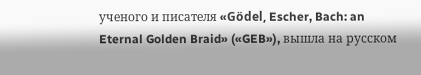ученого и писателя «Gödel, Escher, Bach: an Eternal Golden Braid» («GEB»), вышла на русском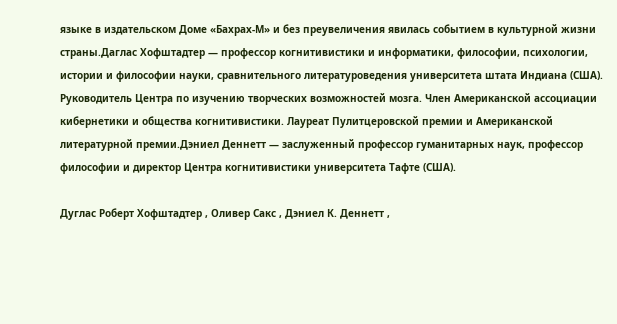языке в издательском Доме «Бахрах-М» и без преувеличения явилась событием в культурной жизни страны.Даглас Хофштадтер — профессор когнитивистики и информатики, философии, психологии, истории и философии науки, сравнительного литературоведения университета штата Индиана (США). Руководитель Центра по изучению творческих возможностей мозга. Член Американской ассоциации кибернетики и общества когнитивистики. Лауреат Пулитцеровской премии и Американской литературной премии.Дэниел Деннетт — заслуженный профессор гуманитарных наук, профессор философии и директор Центра когнитивистики университета Тафте (США).

Дуглас Роберт Хофштадтер , Оливер Сакс , Дэниел К. Деннетт ,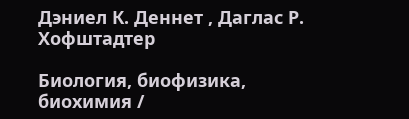Дэниел К. Деннет , Даглас Р. Хофштадтер

Биология, биофизика, биохимия /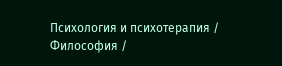Психология и психотерапия / Философия /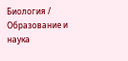Биология / Образование и наука